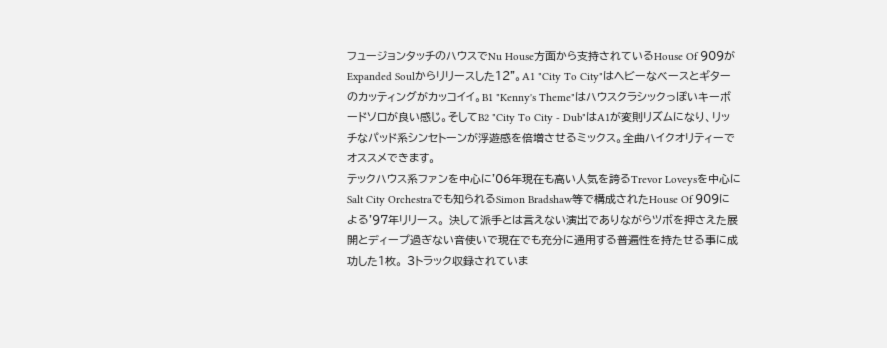フュージョンタッチのハウスでNu House方面から支持されているHouse Of 909がExpanded Soulからリリースした12"。A1 "City To City"はヘビーなベースとギターのカッティングがカッコイイ。B1 "Kenny's Theme"はハウスクラシックっぽいキーボードソロが良い感じ。そしてB2 "City To City - Dub"はA1が変則リズムになり、リッチなパッド系シンセトーンが浮遊感を倍増させるミックス。全曲ハイクオリティーでオススメできます。
テックハウス系ファンを中心に'06年現在も高い人気を誇るTrevor Loveysを中心にSalt City Orchestraでも知られるSimon Bradshaw等で構成されたHouse Of 909による'97年リリース。 決して派手とは言えない演出でありながらツボを押さえた展開とディープ過ぎない音使いで現在でも充分に通用する普遍性を持たせる事に成功した1枚。 3トラック収録されていま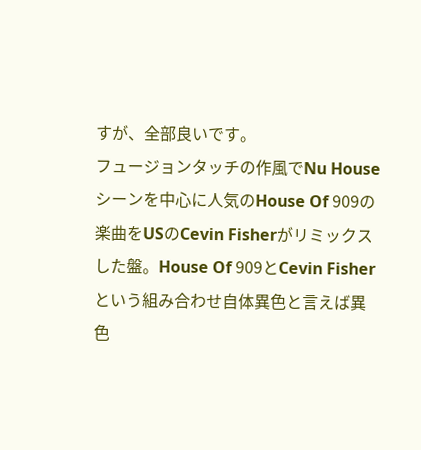すが、全部良いです。
フュージョンタッチの作風でNu Houseシーンを中心に人気のHouse Of 909の楽曲をUSのCevin Fisherがリミックスした盤。House Of 909とCevin Fisherという組み合わせ自体異色と言えば異色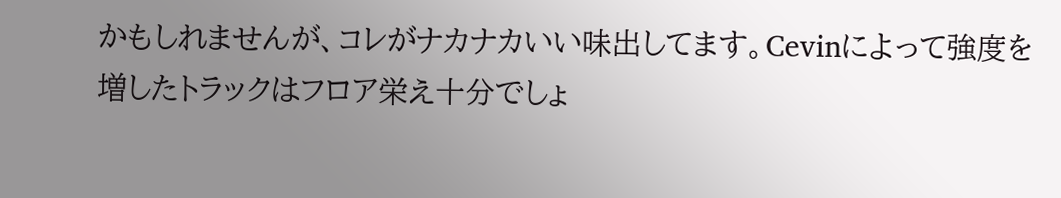かもしれませんが、コレがナカナカいい味出してます。Cevinによって強度を増したトラックはフロア栄え十分でしょ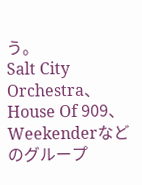う。
Salt City Orchestra、House Of 909、Weekenderなどのグループ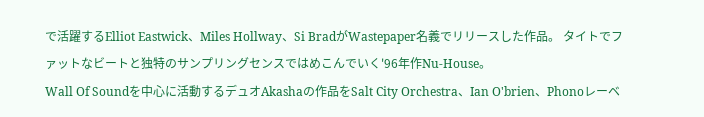で活躍するElliot Eastwick、Miles Hollway、Si BradがWastepaper名義でリリースした作品。 タイトでファットなビートと独特のサンプリングセンスではめこんでいく'96年作Nu-House。
Wall Of Soundを中心に活動するデュオAkashaの作品をSalt City Orchestra、Ian O'brien、Phonoレーベ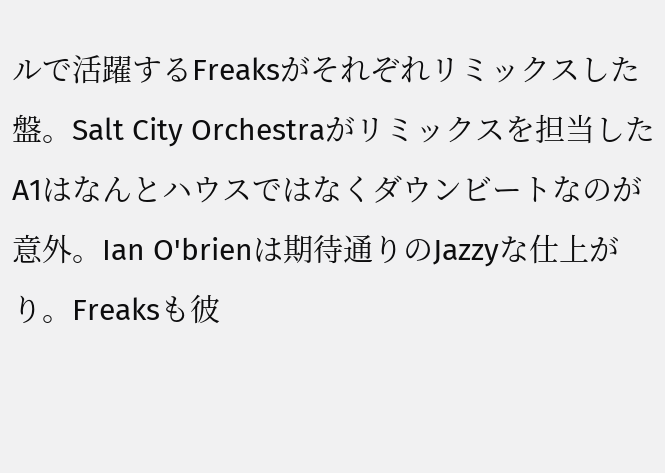ルで活躍するFreaksがそれぞれリミックスした盤。Salt City Orchestraがリミックスを担当したA1はなんとハウスではなくダウンビートなのが意外。Ian O'brienは期待通りのJazzyな仕上がり。Freaksも彼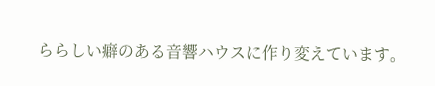ららしい癖のある音響ハウスに作り変えています。